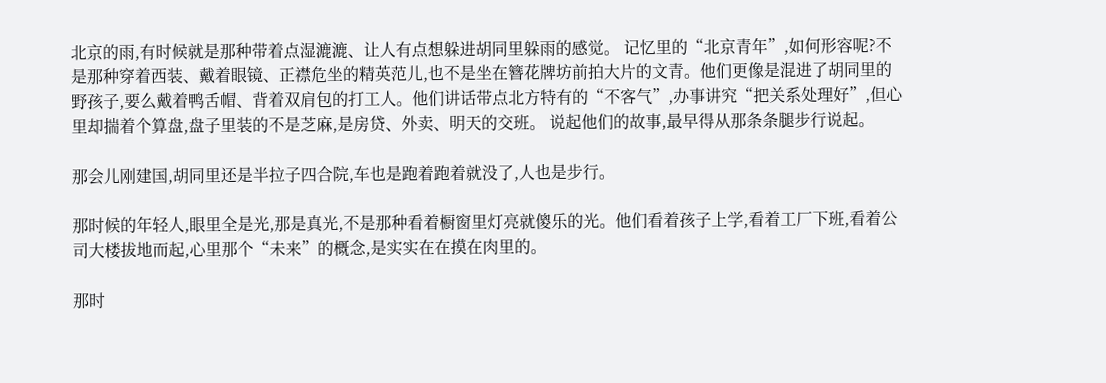北京的雨,有时候就是那种带着点湿漉漉、让人有点想躲进胡同里躲雨的感觉。 记忆里的“北京青年”,如何形容呢?不是那种穿着西装、戴着眼镜、正襟危坐的精英范儿,也不是坐在簪花牌坊前拍大片的文青。他们更像是混进了胡同里的野孩子,要么戴着鸭舌帽、背着双肩包的打工人。他们讲话带点北方特有的“不客气”,办事讲究“把关系处理好”,但心里却揣着个算盘,盘子里装的不是芝麻,是房贷、外卖、明天的交班。 说起他们的故事,最早得从那条条腿步行说起。

那会儿刚建国,胡同里还是半拉子四合院,车也是跑着跑着就没了,人也是步行。

那时候的年轻人,眼里全是光,那是真光,不是那种看着橱窗里灯亮就傻乐的光。他们看着孩子上学,看着工厂下班,看着公司大楼拔地而起,心里那个“未来”的概念,是实实在在摸在肉里的。

那时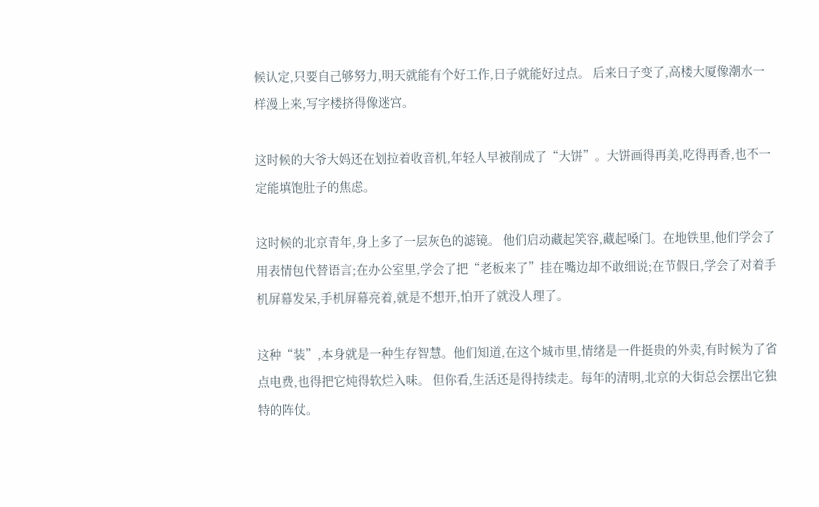候认定,只要自己够努力,明天就能有个好工作,日子就能好过点。 后来日子变了,高楼大厦像潮水一样漫上来,写字楼挤得像迷宫。

这时候的大爷大妈还在划拉着收音机,年轻人早被削成了“大饼”。大饼画得再美,吃得再香,也不一定能填饱肚子的焦虑。

这时候的北京青年,身上多了一层灰色的滤镜。 他们启动藏起笑容,藏起嗓门。在地铁里,他们学会了用表情包代替语言;在办公室里,学会了把“老板来了”挂在嘴边却不敢细说;在节假日,学会了对着手机屏幕发呆,手机屏幕亮着,就是不想开,怕开了就没人理了。

这种“装”,本身就是一种生存智慧。他们知道,在这个城市里,情绪是一件挺贵的外卖,有时候为了省点电费,也得把它炖得软烂入味。 但你看,生活还是得持续走。每年的清明,北京的大街总会摆出它独特的阵仗。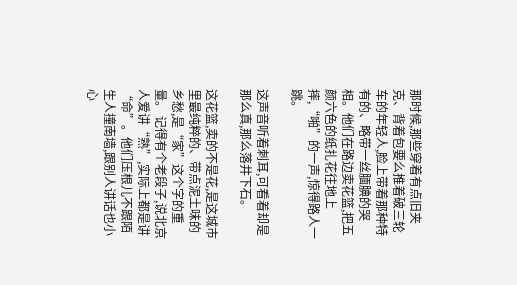那时候,那些穿着有点旧夹克、背着包要么推着破三轮车的年轻人,脸上带着那种特有的、略带一丝腼腆的哭相。他们在路边卖花篮,把五颜六色的纸扎花往地上摔,“啪”的一声,惊得路人一跳。

这声音听着刺耳,可看着却是那么真,那么落井下石。

这花篮,卖的不是花,是这城市里最纯粹的、带点泥土味的乡愁,是“家”这个字的重量。 记得有个老段子,说北京人爱讲“熟”,实际上都是讲“命”。他们压根儿不跟陌生人撞南墙,跟别人讲话也小心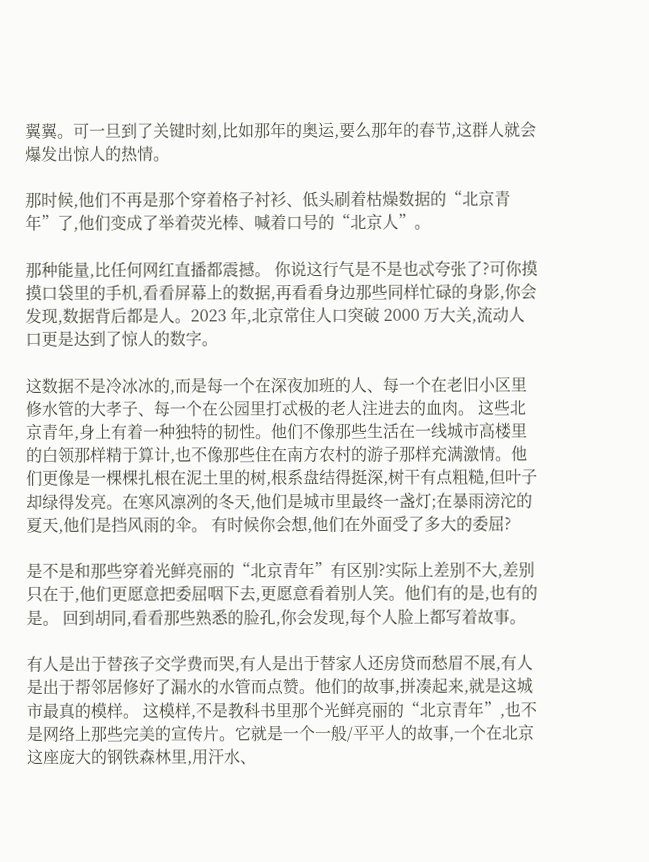翼翼。可一旦到了关键时刻,比如那年的奥运,要么那年的春节,这群人就会爆发出惊人的热情。

那时候,他们不再是那个穿着格子衬衫、低头刷着枯燥数据的“北京青年”了,他们变成了举着荧光棒、喊着口号的“北京人”。

那种能量,比任何网红直播都震撼。 你说这行气是不是也忒夸张了?可你摸摸口袋里的手机,看看屏幕上的数据,再看看身边那些同样忙碌的身影,你会发现,数据背后都是人。2023 年,北京常住人口突破 2000 万大关,流动人口更是达到了惊人的数字。

这数据不是冷冰冰的,而是每一个在深夜加班的人、每一个在老旧小区里修水管的大孝子、每一个在公园里打忒极的老人注进去的血肉。 这些北京青年,身上有着一种独特的韧性。他们不像那些生活在一线城市高楼里的白领那样精于算计,也不像那些住在南方农村的游子那样充满激情。他们更像是一棵棵扎根在泥土里的树,根系盘结得挺深,树干有点粗糙,但叶子却绿得发亮。在寒风凛冽的冬天,他们是城市里最终一盏灯;在暴雨滂沱的夏天,他们是挡风雨的伞。 有时候你会想,他们在外面受了多大的委屈?

是不是和那些穿着光鲜亮丽的“北京青年”有区别?实际上差别不大,差别只在于,他们更愿意把委屈咽下去,更愿意看着别人笑。他们有的是,也有的是。 回到胡同,看看那些熟悉的脸孔,你会发现,每个人脸上都写着故事。

有人是出于替孩子交学费而哭,有人是出于替家人还房贷而愁眉不展,有人是出于帮邻居修好了漏水的水管而点赞。他们的故事,拼凑起来,就是这城市最真的模样。 这模样,不是教科书里那个光鲜亮丽的“北京青年”,也不是网络上那些完美的宣传片。它就是一个一般/平平人的故事,一个在北京这座庞大的钢铁森林里,用汗水、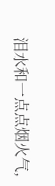泪水和一点点烟火气,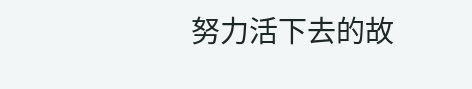努力活下去的故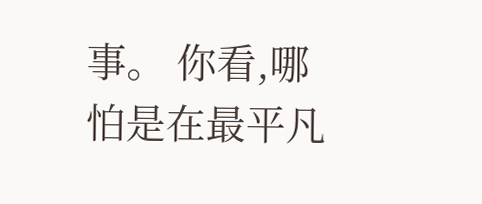事。 你看,哪怕是在最平凡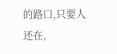的路口,只要人还在,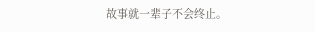故事就一辈子不会终止。